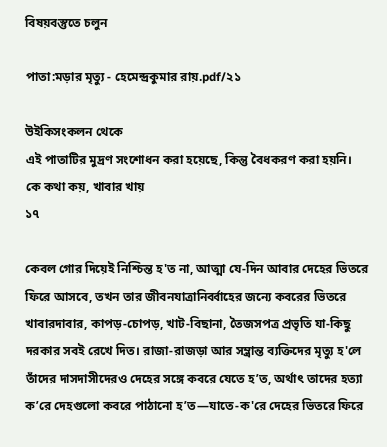বিষয়বস্তুতে চলুন

পাতা:মড়ার মৃত্যু - হেমেন্দ্রকুমার রায়.pdf/২১

উইকিসংকলন থেকে
এই পাতাটির মুদ্রণ সংশোধন করা হয়েছে, কিন্তু বৈধকরণ করা হয়নি।
কে কথা কয়, খাবার খায়
১৭

কেবল গোর দিয়েই নিশ্চিন্ত হ'ত না, আত্মা যে-দিন আবার দেহের ভিতরে ফিরে আসবে, তখন তার জীবনযাত্রানির্ব্বাহের জন্যে কবরের ভিতরে খাবারদাবার, কাপড়-চোপড়, খাট-বিছানা, তৈজসপত্র প্রভৃতি যা-কিছু দরকার সবই রেখে দিত। রাজা-রাজড়া আর সম্ভ্রান্ত ব্যক্তিদের মৃত্যু হ'লে তাঁদের দাসদাসীদেরও দেহের সঙ্গে কবরে যেতে হ’ত, অর্থাৎ তাদের হত্যা ক’রে দেহগুলো কবরে পাঠানো হ’ত—যাতে-ক'রে দেহের ভিতরে ফিরে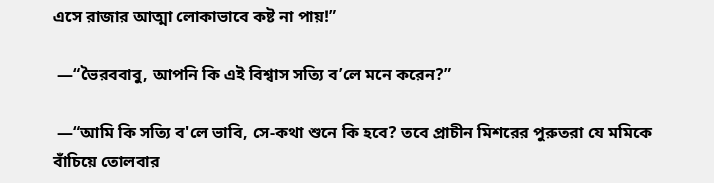এসে রাজার আত্মা লোকাভাবে কষ্ট না পায়!”

 —“ভৈরববাবু, আপনি কি এই বিশ্বাস সত্যি ব’লে মনে করেন?”

 —“আমি কি সত্যি ব'লে ভাবি, সে-কথা শুনে কি হবে? তবে প্রাচীন মিশরের পুরুতরা যে মমিকে বাঁচিয়ে তোলবার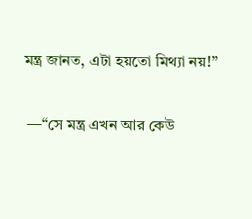মন্ত্র জানত, এটা হয়তো মিথ্যা নয়!”

 —“সে মন্ত্র এখন আর কেউ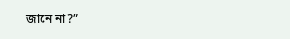জানে না?”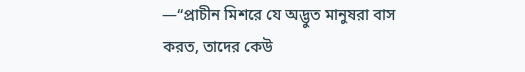—“প্রাচীন মিশরে যে অদ্ভুত মানুষরা বাস করত, তাদের কেউ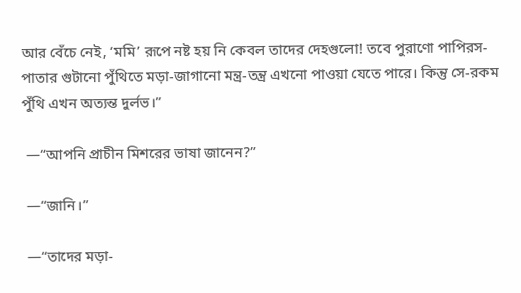আর বেঁচে নেই, ‘মমি’ রূপে নষ্ট হয় নি কেবল তাদের দেহগুলো! তবে পুরাণো পাপিরস-পাতার গুটানো পুঁথিতে মড়া-জাগানো মন্ত্র-তন্ত্র এখনো পাওয়া যেতে পারে। কিন্তু সে-রকম পুঁথি এখন অত্যন্ত দুর্লভ।”

 —“আপনি প্রাচীন মিশরের ভাষা জানেন?”

 —“জানি।”

 —“তাদের মড়া-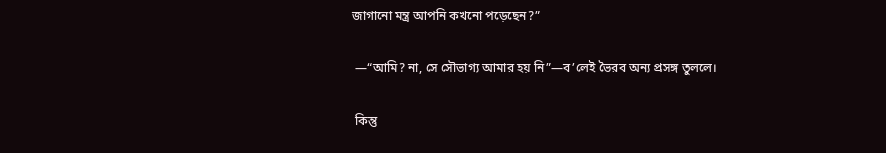জাগানো মন্ত্র আপনি কখনো পড়েছেন?”

 —“আমি? না, সে সৌভাগ্য আমার হয় নি”—ব’লেই ভৈরব অন্য প্রসঙ্গ তুললে।

 কিন্তু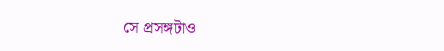সে প্রসঙ্গটাও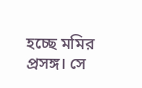হচ্ছে মমির প্রসঙ্গ। সে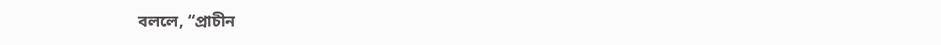বললে, “প্রাচীন